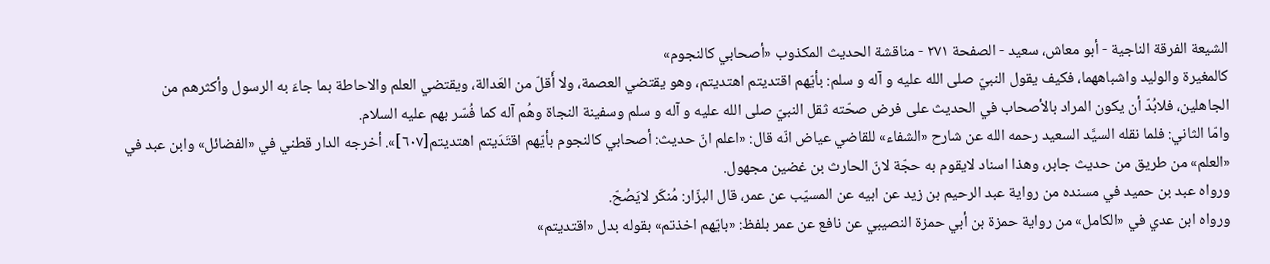الشيعة الفرقة الناجية - أبو معاش، سعيد - الصفحة ٢٧١ - مناقشة الحديث المكذوب «أصحابي كالنجوم»
كالمغيرة والوليد واشباههما، فكيف يقول النبيّ صلى الله عليه و آله و سلم: بأيّهم اقتديتم اهتديتم، وهو يقتضي العصمة، ولا أَقلّ من العَدالة، ويقتضي العلم والاحاطة بما جاءَ به الرسول وأكثرهم من الجاهلين، فلابُدّ أن يكون المراد بالأصحاب في الحديث على فرض صحّته ثقل النبيّ صلى الله عليه و آله و سلم وسفينة النجاة وهُم آله كما فُسّر بهم عليه السلام.
وامّا الثاني: فلما نقله السيَّد السعيد رحمه الله عن شارح «الشفاء» للقاضي عياض انّه قال: «اعلم انّ حديث: أصحابي كالنجوم بأيّهم اقتَدَيتم اهتديتم[٦٠٧]». أخرجه الدار قطني في «الفضائل» وابن عبد في «العلم» من طريق من حديث جابر، وهذا اسناد لايقوم به حجّة لانّ الحارث بن غضين مجهول.
ورواه عبد بن حميد في مسنده من رواية عبد الرحيم بن زيد عن ابيه عن المسيّب عن عمر، قال البزّار: مُنكَر لايَصُحّ.
ورواه ابن عدي في «الكامل» من رواية حمزة بن أبي حمزة النصيبي عن نافع عن عمر بلفظ: «بايّهم اخذتم» بقوله بدل «اقتديتم»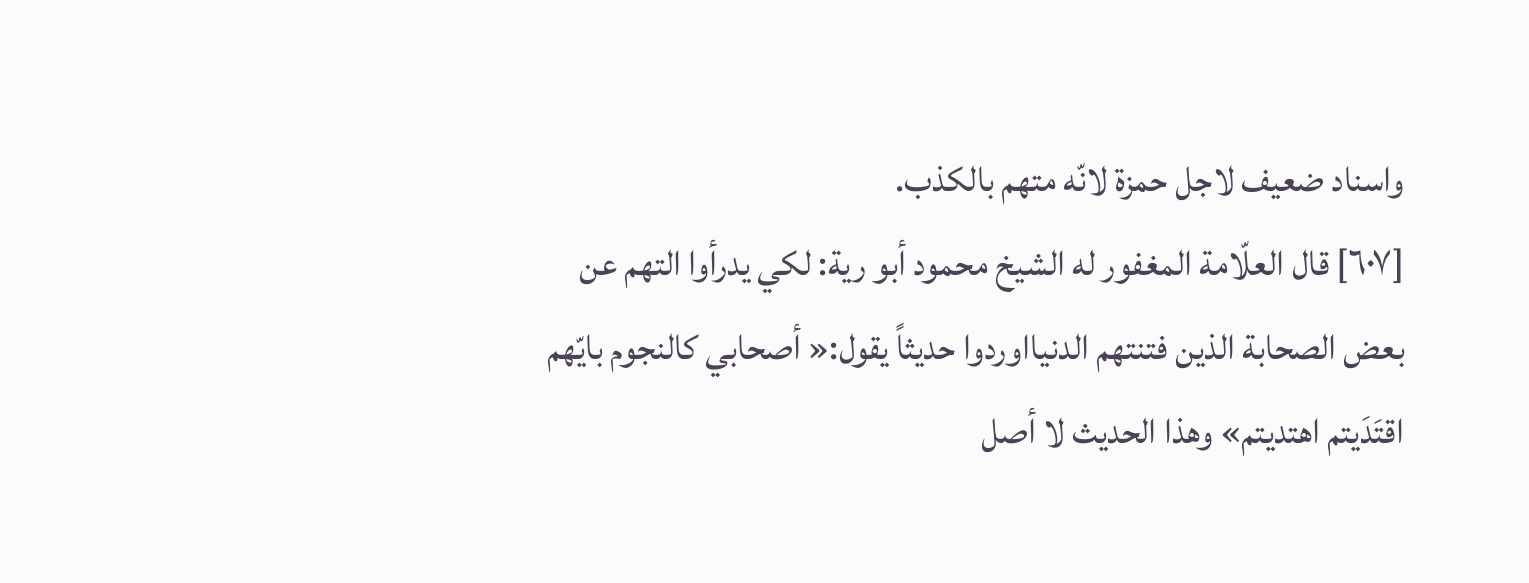واسناد ضعيف لاجل حمزة لانّه متهم بالكذب.
[٦٠٧] قال العلّامة المغفور له الشيخ محمود أبو رية: لكي يدرأوا التهم عن بعض الصحابة الذين فتنتهم الدنيااوردوا حديثاً يقول:« أصحابي كالنجوم بايّهم اقتَدَيتم اهتديتم» وهذا الحديث لا أصل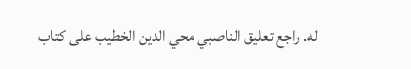له. راجع تعليق الناصبي محي الدين الخطيب على كتاب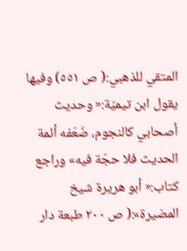المتقي للذهبي:( ص ٥٥١) وفيها يقول ابن تيميّة:« وحديث أصحابي كالنجوم، ضَعّفه أئمة الحديث فلا حجّة فيه» وراجع كتاب:« أبو هريرة شيخ المضيرة»:( ص ٢٠٠ طبعة دار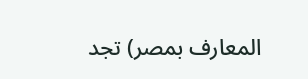المعارف بمصر) تجد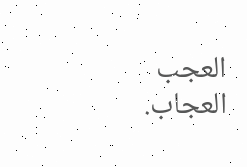العجب العجاب.